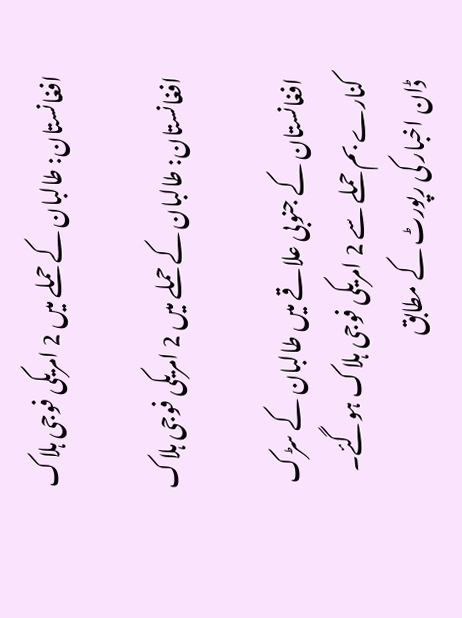افغانستان: طالبان کے حملے میں 2 امریکی فوجی ہلاک

افغانستان: طالبان کے حملے میں 2 امریکی فوجی ہلاک

افغانستان کے جنوبی علاقے میں طالبان کے سڑک کنارے بم حملے سے 2 امریکی فوجی ہلاک ہوگئے۔
ڈان اخبار کی رپورٹ کے مطابق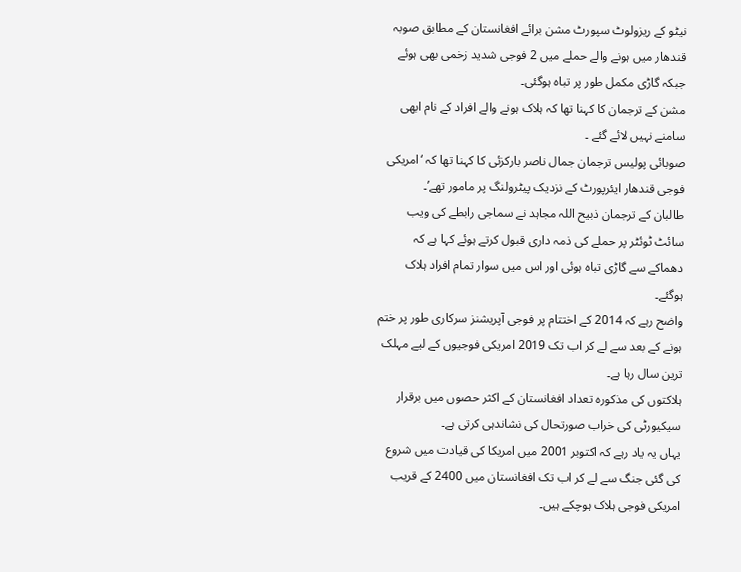نیٹو کے ریزولوٹ سپورٹ مشن برائے افغانستان کے مطابق صوبہ قندھار میں ہونے والے حملے میں 2 فوجی شدید زخمی بھی ہوئے جبکہ گاڑی مکمل طور پر تباہ ہوگئی۔
مشن کے ترجمان کا کہنا تھا کہ ہلاک ہونے والے افراد کے نام ابھی سامنے نہیں لائے گئے ۔
صوبائی پولیس ترجمان جمال ناصر بارکزئی کا کہنا تھا کہ ‘امریکی فوجی قندھار ایئرپورٹ کے نزدیک پیٹرولنگ پر مامور تھے’۔
طالبان کے ترجمان ذبیح اللہ مجاہد نے سماجی رابطے کی ویب سائٹ ٹوئٹر پر حملے کی ذمہ داری قبول کرتے ہوئے کہا ہے کہ دھماکے سے گاڑی تباہ ہوئی اور اس میں سوار تمام افراد ہلاک ہوگئے۔
واضح رہے کہ 2014 کے اختتام پر فوجی آپریشنز سرکاری طور پر ختم ہونے کے بعد سے لے کر اب تک 2019 امریکی فوجیوں کے لیے مہلک ترین سال رہا ہے۔
ہلاکتوں کی مذکورہ تعداد افغانستان کے اکثر حصوں میں برقرار سیکیورٹی کی خراب صورتحال کی نشاندہی کرتی ہے۔
یہاں یہ یاد رہے کہ اکتوبر 2001 میں امریکا کی قیادت میں شروع کی گئی جنگ سے لے کر اب تک افغانستان میں 2400 کے قریب امریکی فوجی ہلاک ہوچکے ہیں۔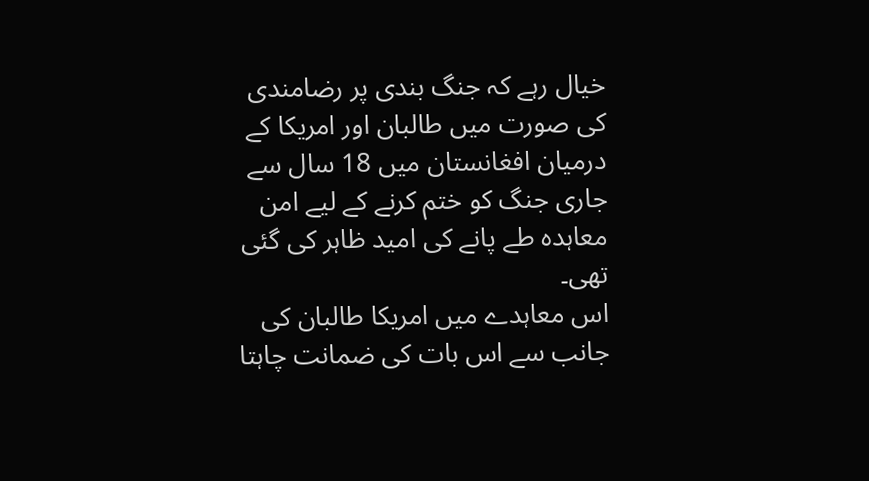خیال رہے کہ جنگ بندی پر رضامندی کی صورت میں طالبان اور امریکا کے درمیان افغانستان میں 18 سال سے جاری جنگ کو ختم کرنے کے لیے امن معاہدہ طے پانے کی امید ظاہر کی گئی تھی۔
اس معاہدے میں امریکا طالبان کی جانب سے اس بات کی ضمانت چاہتا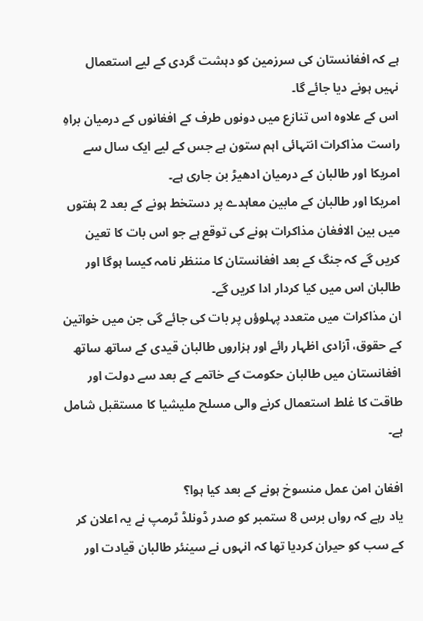ہے کہ افغانستان کی سرزمین کو دہشت گردی کے لیے استعمال نہیں ہونے دیا جائے گا۔
اس کے علاوہ اس تنازع میں دونوں طرف کے افغانوں کے درمیان براہِ راست مذاکرات انتہائی اہم ستون ہے جس کے لیے ایک سال سے امریکا اور طالبان کے درمیان ادھیڑ بن جاری ہے۔
امریکا اور طالبان کے مابین معاہدے پر دستخط ہونے کے بعد 2 ہفتوں میں بین الافغان مذاکرات ہونے کی توقع ہے جو اس بات کا تعین کریں گے کہ جنگ کے بعد افغانستان کا مننظر نامہ کیسا ہوگا اور طالبان اس میں کیا کردار ادا کریں گے۔
ان مذاکرات میں متعدد پہلوؤں پر بات کی جائے گی جن میں خواتین کے حقوق، آزادی اظہار رائے اور ہزاروں طالبان قیدی کے ساتھ ساتھ افغانستان میں طالبان حکومت کے خاتمے کے بعد سے دولت اور طاقت کا غلط استعمال کرنے والی مسلح ملیشیا کا مستقبل شامل ہے۔

افغان امن عمل منسوخ ہونے کے بعد کیا ہوا؟
یاد رہے کہ رواں برس 8 ستمبر کو صدر ڈونلڈ ٹرمپ نے یہ اعلان کر کے سب کو حیران کردیا تھا کہ انہوں نے سینئر طالبان قیادت اور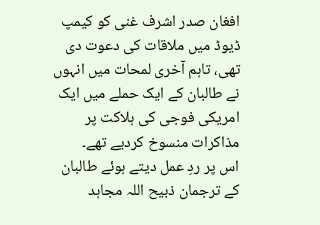افغان صدر اشرف غنی کو کیمپ ڈیوڈ میں ملاقات کی دعوت دی تھی، تاہم آخری لمحات میں انہوں نے طالبان کے ایک حملے میں ایک امریکی فوجی کی ہلاکت پر مذاکرات منسوخ کردیے تھے۔
اس پر ردِ عمل دیتے ہوئے طالبان کے ترجمان ذبیح اللہ مجاہد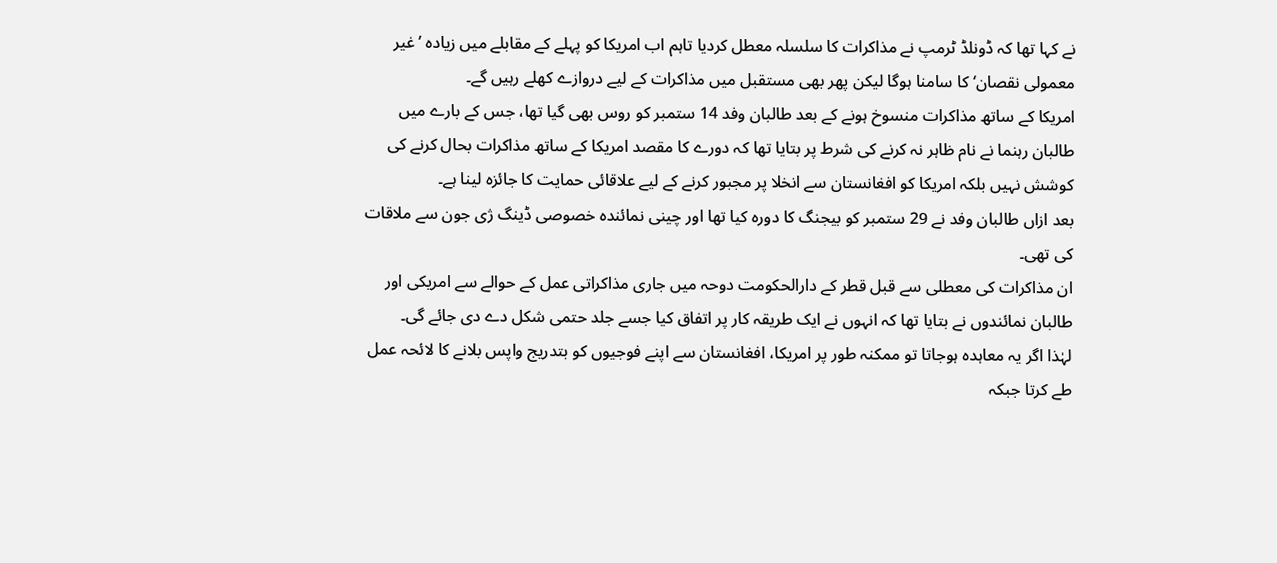نے کہا تھا کہ ڈونلڈ ٹرمپ نے مذاکرات کا سلسلہ معطل کردیا تاہم اب امریکا کو پہلے کے مقابلے میں زیادہ ’غیر معمولی نقصان‘ کا سامنا ہوگا لیکن پھر بھی مستقبل میں مذاکرات کے لیے دروازے کھلے رہیں گے۔
امریکا کے ساتھ مذاکرات منسوخ ہونے کے بعد طالبان وفد 14 ستمبر کو روس بھی گیا تھا، جس کے بارے میں طالبان رہنما نے نام ظاہر نہ کرنے کی شرط پر بتایا تھا کہ دورے کا مقصد امریکا کے ساتھ مذاکرات بحال کرنے کی کوشش نہیں بلکہ امریکا کو افغانستان سے انخلا پر مجبور کرنے کے لیے علاقائی حمایت کا جائزہ لینا ہے۔
بعد ازاں طالبان وفد نے 29 ستمبر کو بیجنگ کا دورہ کیا تھا اور چینی نمائندہ خصوصی ڈینگ ژی جون سے ملاقات کی تھی۔
ان مذاکرات کی معطلی سے قبل قطر کے دارالحکومت دوحہ میں جاری مذاکراتی عمل کے حوالے سے امریکی اور طالبان نمائندوں نے بتایا تھا کہ انہوں نے ایک طریقہ کار پر اتفاق کیا جسے جلد حتمی شکل دے دی جائے گی۔
لہٰذا اگر یہ معاہدہ ہوجاتا تو ممکنہ طور پر امریکا، افغانستان سے اپنے فوجیوں کو بتدریج واپس بلانے کا لائحہ عمل طے کرتا جبکہ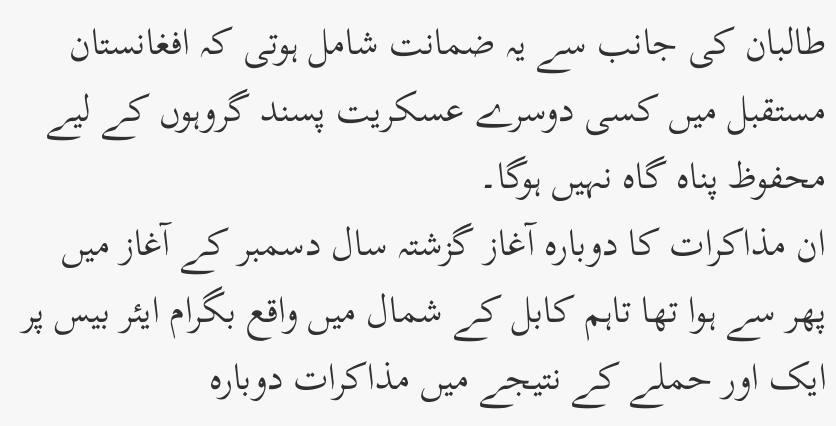طالبان کی جانب سے یہ ضمانت شامل ہوتی کہ افغانستان مستقبل میں کسی دوسرے عسکریت پسند گروہوں کے لیے محفوظ پناہ گاہ نہیں ہوگا۔
ان مذاکرات کا دوبارہ آغاز گزشتہ سال دسمبر کے آغاز میں پھر سے ہوا تھا تاہم کابل کے شمال میں واقع بگرام ایئر بیس پر ایک اور حملے کے نتیجے میں مذاکرات دوبارہ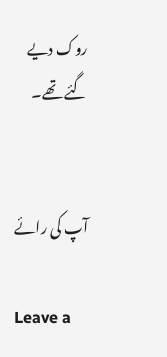روک دیے گئے تھے۔


آپ کی رائے

Leave a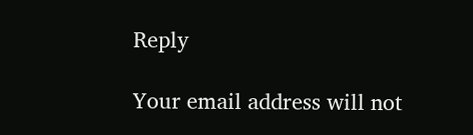Reply

Your email address will not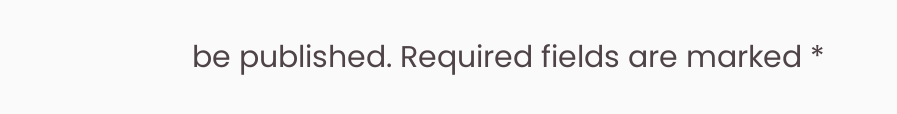be published. Required fields are marked *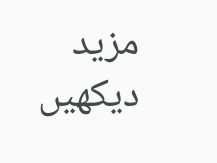مزید دیکهیں